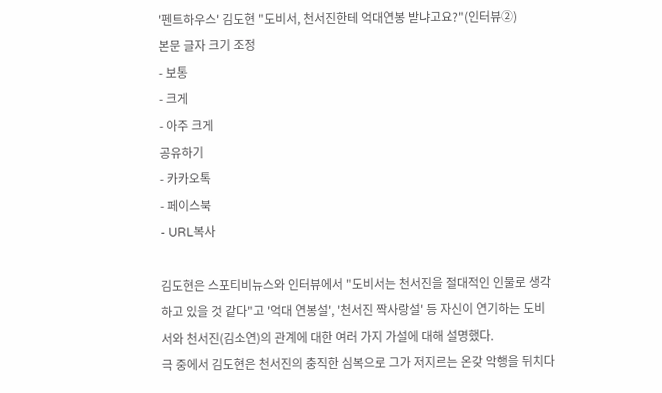'펜트하우스' 김도현 "도비서, 천서진한테 억대연봉 받냐고요?"(인터뷰②)
본문 글자 크기 조정
- 보통
- 크게
- 아주 크게
공유하기
- 카카오톡
- 페이스북
- URL복사

김도현은 스포티비뉴스와 인터뷰에서 "도비서는 천서진을 절대적인 인물로 생각하고 있을 것 같다"고 '억대 연봉설', '천서진 짝사랑설' 등 자신이 연기하는 도비서와 천서진(김소연)의 관계에 대한 여러 가지 가설에 대해 설명했다.
극 중에서 김도현은 천서진의 충직한 심복으로 그가 저지르는 온갖 악행을 뒤치다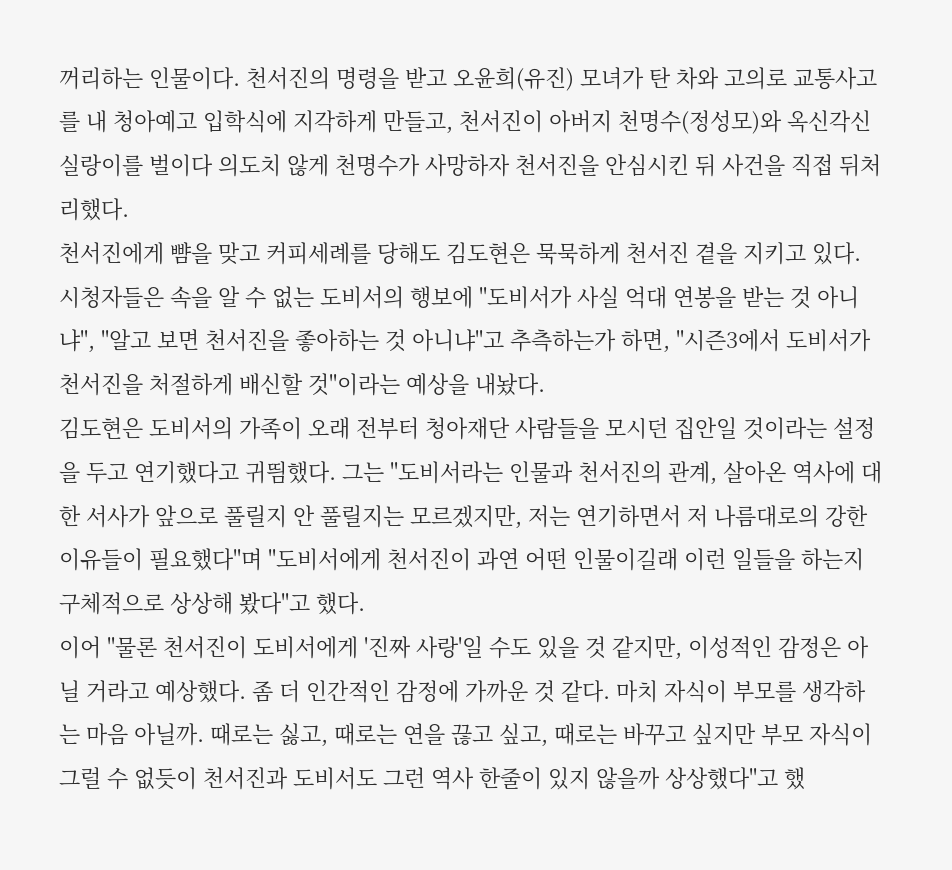꺼리하는 인물이다. 천서진의 명령을 받고 오윤희(유진) 모녀가 탄 차와 고의로 교통사고를 내 청아예고 입학식에 지각하게 만들고, 천서진이 아버지 천명수(정성모)와 옥신각신 실랑이를 벌이다 의도치 않게 천명수가 사망하자 천서진을 안심시킨 뒤 사건을 직접 뒤처리했다.
천서진에게 뺨을 맞고 커피세례를 당해도 김도현은 묵묵하게 천서진 곁을 지키고 있다. 시청자들은 속을 알 수 없는 도비서의 행보에 "도비서가 사실 억대 연봉을 받는 것 아니냐", "알고 보면 천서진을 좋아하는 것 아니냐"고 추측하는가 하면, "시즌3에서 도비서가 천서진을 처절하게 배신할 것"이라는 예상을 내놨다.
김도현은 도비서의 가족이 오래 전부터 청아재단 사람들을 모시던 집안일 것이라는 설정을 두고 연기했다고 귀띔했다. 그는 "도비서라는 인물과 천서진의 관계, 살아온 역사에 대한 서사가 앞으로 풀릴지 안 풀릴지는 모르겠지만, 저는 연기하면서 저 나름대로의 강한 이유들이 필요했다"며 "도비서에게 천서진이 과연 어떤 인물이길래 이런 일들을 하는지 구체적으로 상상해 봤다"고 했다.
이어 "물론 천서진이 도비서에게 '진짜 사랑'일 수도 있을 것 같지만, 이성적인 감정은 아닐 거라고 예상했다. 좀 더 인간적인 감정에 가까운 것 같다. 마치 자식이 부모를 생각하는 마음 아닐까. 때로는 싫고, 때로는 연을 끊고 싶고, 때로는 바꾸고 싶지만 부모 자식이 그럴 수 없듯이 천서진과 도비서도 그런 역사 한줄이 있지 않을까 상상했다"고 했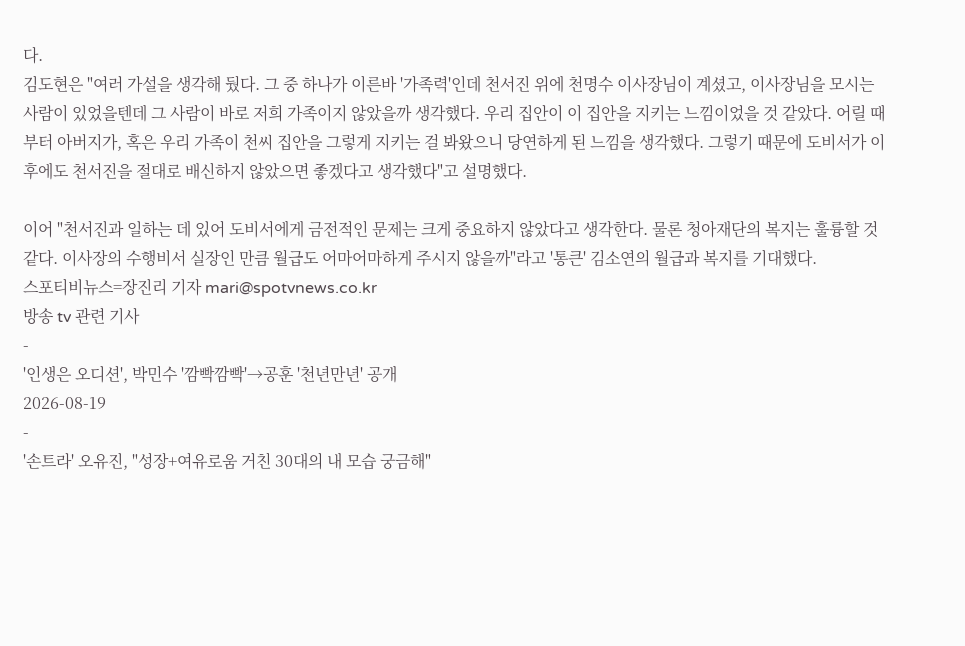다.
김도현은 "여러 가설을 생각해 뒀다. 그 중 하나가 이른바 '가족력'인데 천서진 위에 천명수 이사장님이 계셨고, 이사장님을 모시는 사람이 있었을텐데 그 사람이 바로 저희 가족이지 않았을까 생각했다. 우리 집안이 이 집안을 지키는 느낌이었을 것 같았다. 어릴 때부터 아버지가, 혹은 우리 가족이 천씨 집안을 그렇게 지키는 걸 봐왔으니 당연하게 된 느낌을 생각했다. 그렇기 때문에 도비서가 이후에도 천서진을 절대로 배신하지 않았으면 좋겠다고 생각했다"고 설명했다.

이어 "천서진과 일하는 데 있어 도비서에게 금전적인 문제는 크게 중요하지 않았다고 생각한다. 물론 청아재단의 복지는 훌륭할 것 같다. 이사장의 수행비서 실장인 만큼 월급도 어마어마하게 주시지 않을까"라고 '통큰' 김소연의 월급과 복지를 기대했다.
스포티비뉴스=장진리 기자 mari@spotvnews.co.kr
방송 tv 관련 기사
-
'인생은 오디션', 박민수 '깜빡깜빡'→공훈 '천년만년' 공개
2026-08-19
-
'손트라' 오유진, "성장+여유로움 거친 30대의 내 모습 궁금해"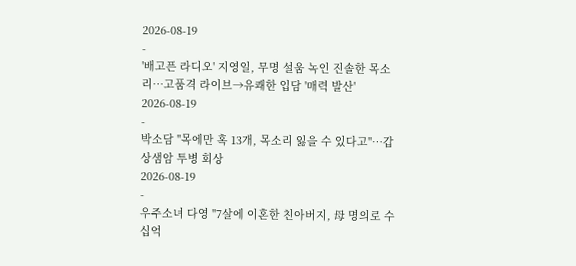2026-08-19
-
'배고픈 라디오' 지영일, 무명 설움 녹인 진솔한 목소리…고품격 라이브→유쾌한 입담 '매력 발산'
2026-08-19
-
박소담 "목에만 혹 13개, 목소리 잃을 수 있다고"…갑상샘암 투병 회상
2026-08-19
-
우주소녀 다영 "7살에 이혼한 친아버지, 母 명의로 수십억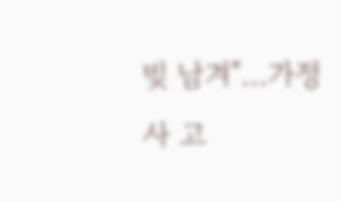빚 남겨"…가정사 고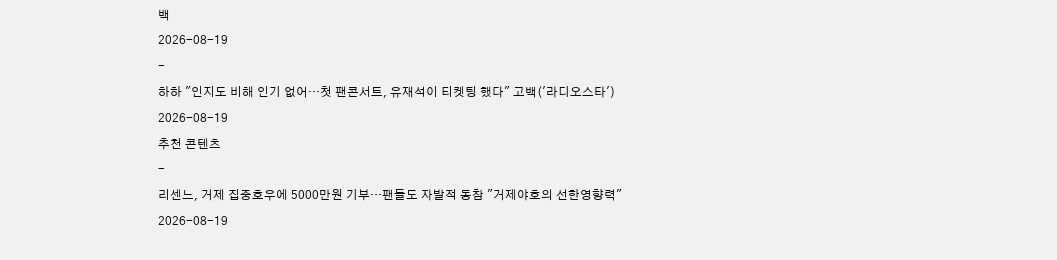백
2026-08-19
-
하하 "인지도 비해 인기 없어…첫 팬콘서트, 유재석이 티켓팅 했다" 고백('라디오스타')
2026-08-19
추천 콘텐츠
-
리센느, 거제 집중호우에 5000만원 기부…팬들도 자발적 동참 "거제야호의 선한영향력"
2026-08-19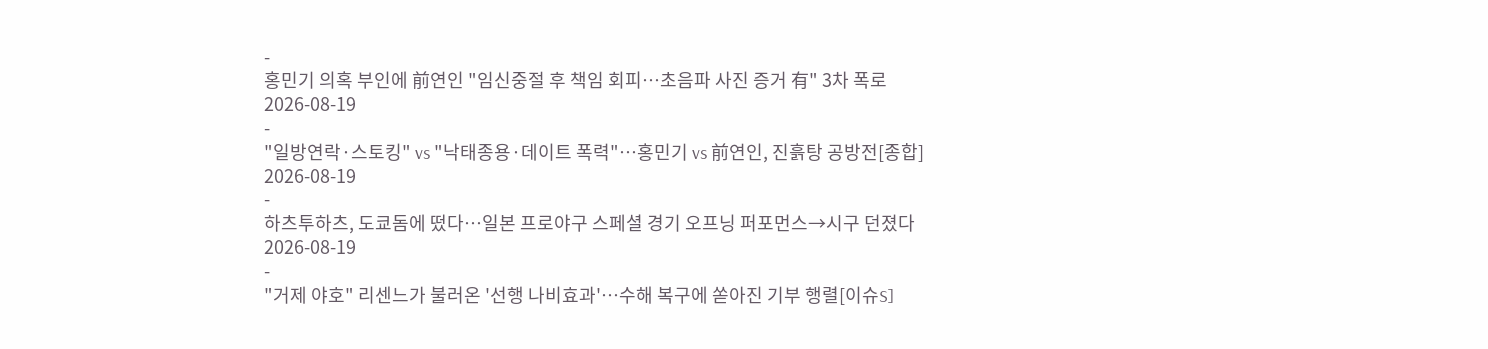-
홍민기 의혹 부인에 前연인 "임신중절 후 책임 회피…초음파 사진 증거 有" 3차 폭로
2026-08-19
-
"일방연락·스토킹" vs "낙태종용·데이트 폭력"…홍민기 vs 前연인, 진흙탕 공방전[종합]
2026-08-19
-
하츠투하츠, 도쿄돔에 떴다…일본 프로야구 스페셜 경기 오프닝 퍼포먼스→시구 던졌다
2026-08-19
-
"거제 야호" 리센느가 불러온 '선행 나비효과'…수해 복구에 쏟아진 기부 행렬[이슈S]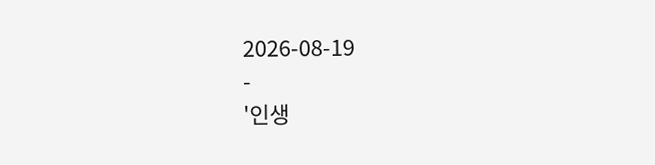2026-08-19
-
'인생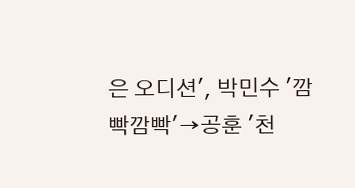은 오디션', 박민수 '깜빡깜빡'→공훈 '천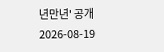년만년' 공개
2026-08-19